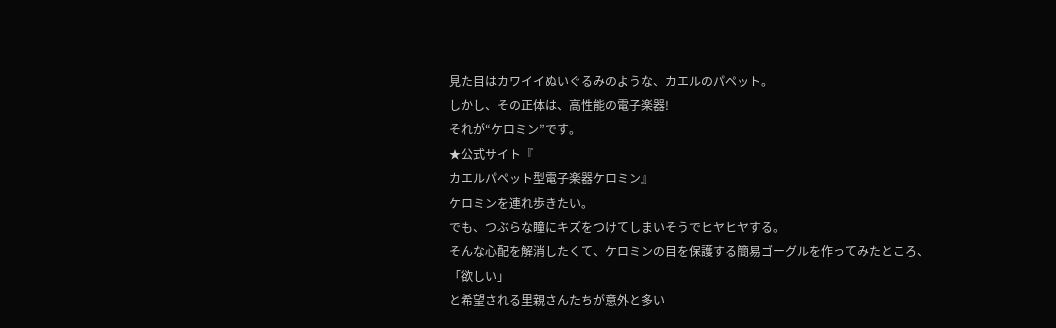見た目はカワイイぬいぐるみのような、カエルのパペット。
しかし、その正体は、高性能の電子楽器!
それが“ケロミン”です。
★公式サイト『
カエルパペット型電子楽器ケロミン』
ケロミンを連れ歩きたい。
でも、つぶらな瞳にキズをつけてしまいそうでヒヤヒヤする。
そんな心配を解消したくて、ケロミンの目を保護する簡易ゴーグルを作ってみたところ、
「欲しい」
と希望される里親さんたちが意外と多い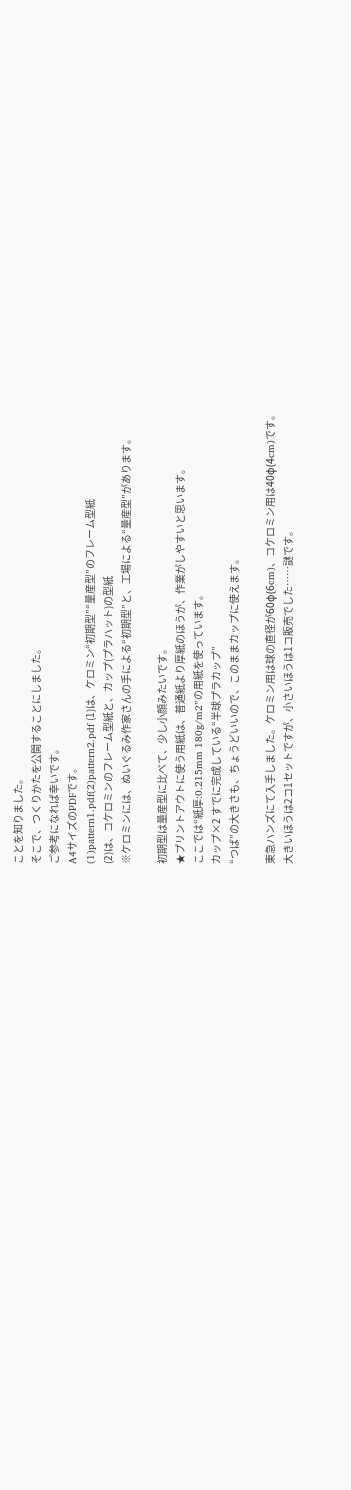ことを知りました。
そこで、つくりかたを公開することにしました。
ご参考になれば幸いです。
A4サイズのPDFです。
(1)pattern1.pdf(2)pattern2.pdf (1)は、ケロミン“初期型”“量産型”のフレーム型紙
(2)は、コケロミンのフレーム型紙と、カップ(プラハット)の型紙
※ケロミンには、ぬいぐるみ作家さんの手による“初期型”と、工場による“量産型”があります。

初期型は量産型に比べて、少し小顔みたいです。
★プリントアウトに使う用紙は、普通紙より厚紙のほうが、作業がしやすいと思います。
ここでは“紙厚:0.215mm 180g/m2”の用紙を使っています。
カップ×2 すでに完成している“半球プラカップ”
“つば”の大きさも、ちょうどいいので、このままカップに使えます。

東急ハンズにて入手しました。ケロミン用は球の直径が60φ(6cm)、コケロミン用は40φ(4cm)です。
大きいほうは2コ1セットですが、小さいほうは1コ販売でした……謎です。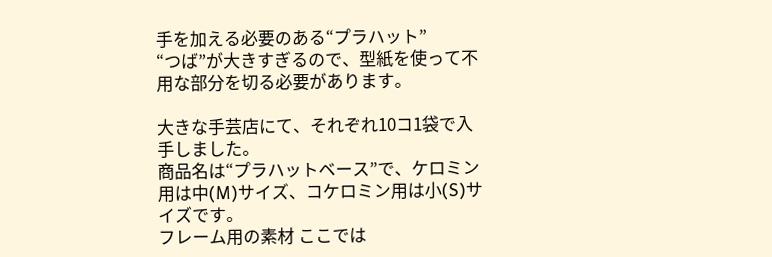手を加える必要のある“プラハット”
“つば”が大きすぎるので、型紙を使って不用な部分を切る必要があります。

大きな手芸店にて、それぞれ10コ1袋で入手しました。
商品名は“プラハットベース”で、ケロミン用は中(M)サイズ、コケロミン用は小(S)サイズです。
フレーム用の素材 ここでは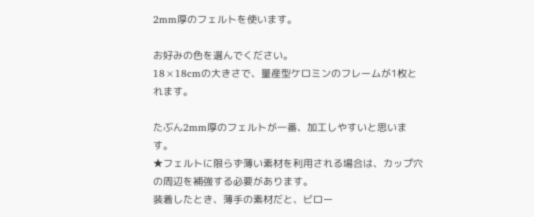2mm厚のフェルトを使います。

お好みの色を選んでください。
18×18cmの大きさで、量産型ケロミンのフレームが1枚とれます。

たぶん2mm厚のフェルトが一番、加工しやすいと思います。
★フェルトに限らず薄い素材を利用される場合は、カップ穴の周辺を補強する必要があります。
装着したとき、薄手の素材だと、ビロー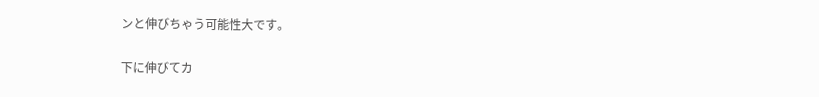ンと伸びちゃう可能性大です。

下に伸びてカ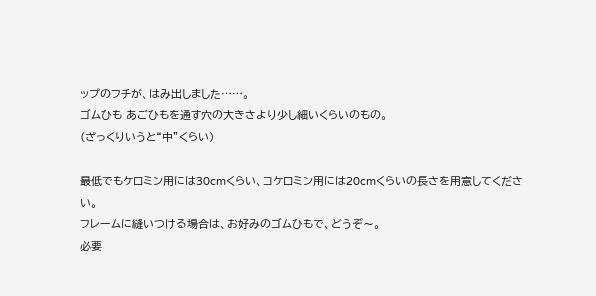ップのフチが、はみ出しました……。
ゴムひも あごひもを通す穴の大きさより少し細いくらいのもの。
(ざっくりいうと“中”くらい)

最低でもケロミン用には30cmくらい、コケロミン用には20cmくらいの長さを用意してください。
フレームに縫いつける場合は、お好みのゴムひもで、どうぞ〜。
必要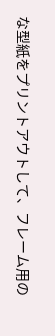な型紙をプリントアウトして、フレーム用の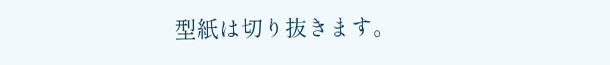型紙は切り抜きます。